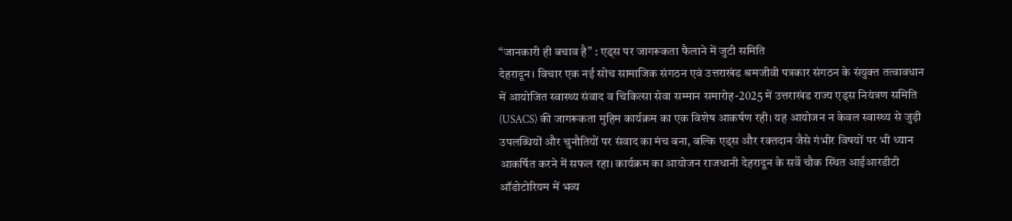“जानकारी ही बचाव है” : एड्स पर जागरूकता फैलाने में जुटी समिति
देहरादून। विचार एक नई सोच सामाजिक संगठन एवं उत्तराखंड श्रमजीवी पत्रकार संगठन के संयुक्त तत्वावधान में आयोजित स्वास्थ्य संवाद व चिकित्सा सेवा सम्मान समारोह-2025 में उत्तराखंड राज्य एड्स नियंत्रण समिति (USACS) की जागरूकता मुहिम कार्यक्रम का एक विशेष आकर्षण रही। यह आयोजन न केवल स्वास्थ्य से जुड़ी उपलब्धियों और चुनौतियों पर संवाद का मंच बना, बल्कि एड्स और रक्तदान जैसे गंभीर विषयों पर भी ध्यान आकर्षित करने में सफल रहा। कार्यक्रम का आयोजन राजधानी देहरादून के सर्वे चौक स्थित आईआरडीटी ऑडोटोरियम में भव्य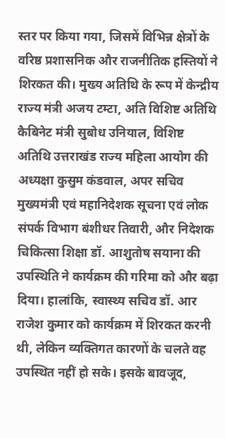स्तर पर किया गया, जिसमें विभिन्न क्षेत्रों के वरिष्ठ प्रशासनिक और राजनीतिक हस्तियों ने शिरकत की। मुख्य अतिथि के रूप में केन्द्रीय राज्य मंत्री अजय टम्टा, अति विशिष्ट अतिथि कैबिनेट मंत्री सुबोध उनियाल, विशिष्ट अतिथि उत्तराखंड राज्य महिला आयोग की अध्यक्षा कुसुम कंडवाल, अपर सचिव मुख्यमंत्री एवं महानिदेशक सूचना एवं लोक संपर्क विभाग बंशीधर तिवारी, और निदेशक चिकित्सा शिक्षा डॉ. आशुतोष सयाना की उपस्थिति ने कार्यक्रम की गरिमा को और बढ़ा दिया। हालांकि, स्वास्थ्य सचिव डॉ. आर राजेश कुमार को कार्यक्रम में शिरकत करनी थी, लेकिन व्यक्तिगत कारणों के चलते वह उपस्थित नहीं हो सके। इसके बावजूद,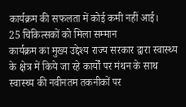कार्यक्रम की सफलता में कोई कमी नहीं आई।
25 चिकित्सकों को मिला सम्मान
कार्यक्रम का मुख्य उद्देश्य राज्य सरकार द्वारा स्वास्थ्य के क्षेत्र में किये जा रहे कार्यों पर मंथन के साथ स्वास्थ्य की नवीनतम तकनीकों पर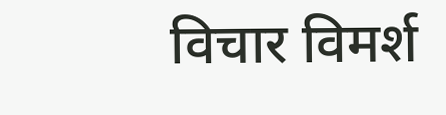विचार विमर्श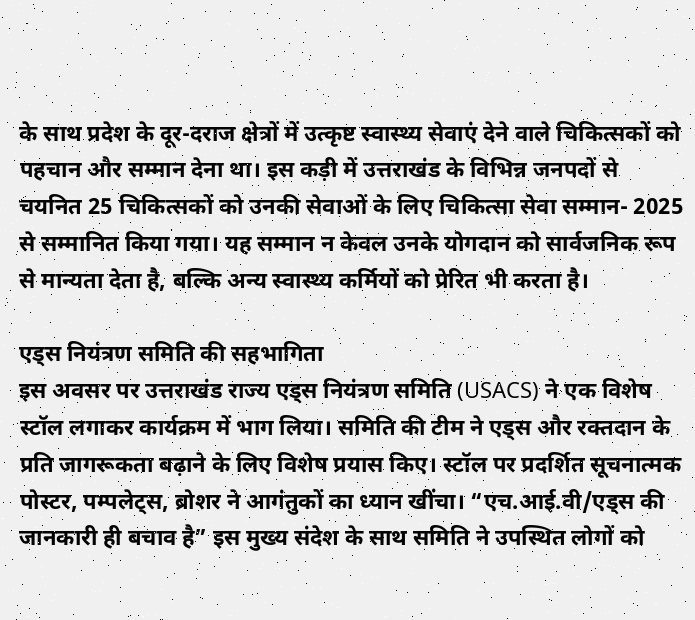के साथ प्रदेश के दूर-दराज क्षेत्रों में उत्कृष्ट स्वास्थ्य सेवाएं देने वाले चिकित्सकों को पहचान और सम्मान देना था। इस कड़ी में उत्तराखंड के विभिन्न जनपदों से चयनित 25 चिकित्सकों को उनकी सेवाओं के लिए चिकित्सा सेवा सम्मान- 2025 से सम्मानित किया गया। यह सम्मान न केवल उनके योगदान को सार्वजनिक रूप से मान्यता देता है, बल्कि अन्य स्वास्थ्य कर्मियों को प्रेरित भी करता है।

एड्स नियंत्रण समिति की सहभागिता
इस अवसर पर उत्तराखंड राज्य एड्स नियंत्रण समिति (USACS) ने एक विशेष स्टॉल लगाकर कार्यक्रम में भाग लिया। समिति की टीम ने एड्स और रक्तदान के प्रति जागरूकता बढ़ाने के लिए विशेष प्रयास किए। स्टॉल पर प्रदर्शित सूचनात्मक पोस्टर, पम्पलेट्स, ब्रोशर ने आगंतुकों का ध्यान खींचा। “एच.आई.वी/एड्स की जानकारी ही बचाव है” इस मुख्य संदेश के साथ समिति ने उपस्थित लोगों को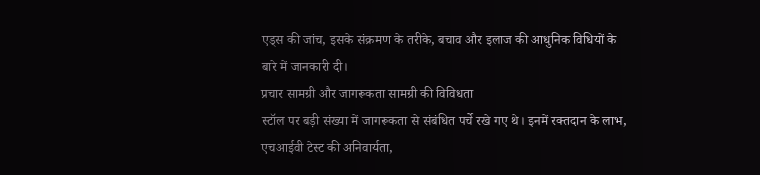एड्स की जांच, इसके संक्रमण के तरीके, बचाव और इलाज की आधुनिक विधियों के बारे में जानकारी दी।
प्रचार सामग्री और जागरूकता सामग्री की विविधता
स्टॉल पर बड़ी संख्या में जागरूकता से संबंधित पर्चे रखे गए थे। इनमें रक्तदान के लाभ, एचआईवी टेस्ट की अनिवार्यता,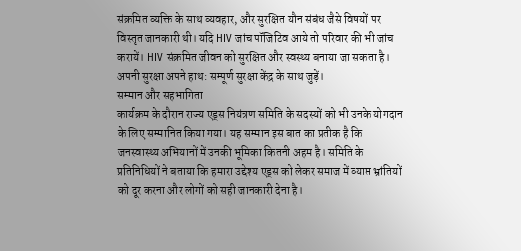संक्रमित व्यक्ति के साथ व्यवहार, और सुरक्षित यौन संबंध जैसे विषयों पर विस्तृत जानकारी थी। यदि HIV जांच पॉजिटिव आये तो परिवार की भी जांच करायें। HIV संक्रमित जीवन को सुरक्षित और स्वस्थ्य बनाया जा सकता है। अपनी सुरक्षा अपने हाथ: सम्पूर्ण सुरक्षा केंद्र के साथ जुड़ें।
सम्मान और सहभागिता
कार्यक्रम के दौरान राज्य एड्स नियंत्रण समिति के सदस्यों को भी उनके योगदान के लिए सम्मानित किया गया। यह सम्मान इस बात का प्रतीक है कि जनस्वास्थ्य अभियानों में उनकी भूमिका कितनी अहम है। समिति के प्रतिनिधियों ने बताया कि हमारा उद्देश्य एड्स को लेकर समाज में व्याप्त भ्रांतियों को दूर करना और लोगों को सही जानकारी देना है।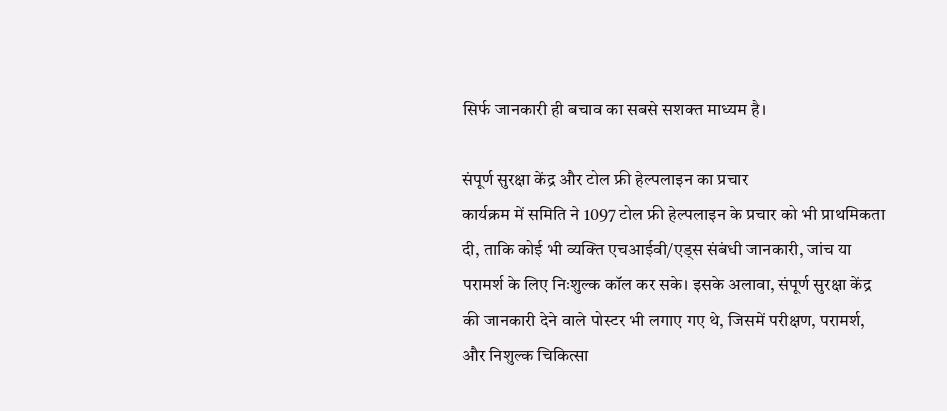सिर्फ जानकारी ही बचाव का सबसे सशक्त माध्यम है।

संपूर्ण सुरक्षा केंद्र और टोल फ्री हेल्पलाइन का प्रचार
कार्यक्रम में समिति ने 1097 टोल फ्री हेल्पलाइन के प्रचार को भी प्राथमिकता दी, ताकि कोई भी व्यक्ति एचआईवी/एड्स संबंधी जानकारी, जांच या परामर्श के लिए निःशुल्क कॉल कर सके। इसके अलावा, संपूर्ण सुरक्षा केंद्र की जानकारी देने वाले पोस्टर भी लगाए गए थे, जिसमें परीक्षण, परामर्श, और निशुल्क चिकित्सा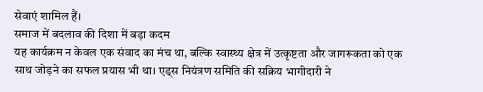सेवाएं शामिल हैं।
समाज में बदलाव की दिशा में बड़ा कदम
यह कार्यक्रम न केवल एक संवाद का मंच था, बल्कि स्वास्थ्य क्षेत्र में उत्कृष्टता और जागरूकता को एक साथ जोड़ने का सफल प्रयास भी था। एड्स नियंत्रण समिति की सक्रिय भागीदारी ने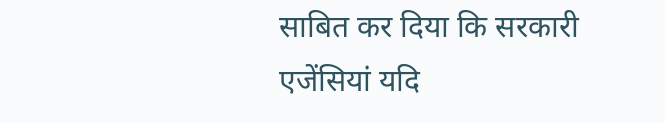साबित कर दिया कि सरकारी एजेंसियां यदि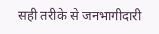सही तरीके से जनभागीदारी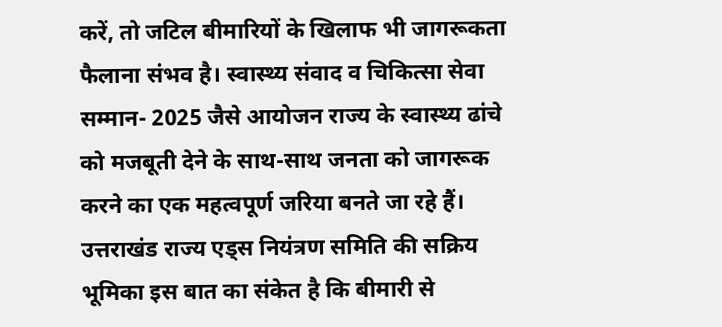करें, तो जटिल बीमारियों के खिलाफ भी जागरूकता फैलाना संभव है। स्वास्थ्य संवाद व चिकित्सा सेवा सम्मान- 2025 जैसे आयोजन राज्य के स्वास्थ्य ढांचे को मजबूती देने के साथ-साथ जनता को जागरूक करने का एक महत्वपूर्ण जरिया बनते जा रहे हैं। उत्तराखंड राज्य एड्स नियंत्रण समिति की सक्रिय भूमिका इस बात का संकेत है कि बीमारी से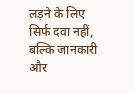लड़ने के लिए सिर्फ दवा नहीं, बल्कि जानकारी और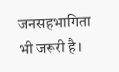जनसहभागिता भी जरूरी है।